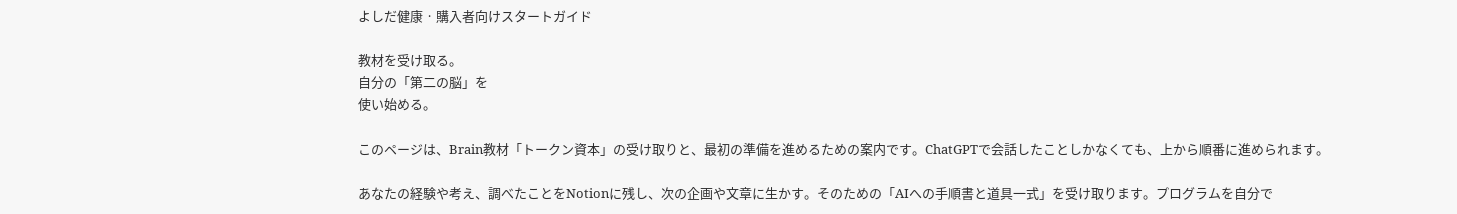よしだ健康 · 購入者向けスタートガイド

教材を受け取る。
自分の「第二の脳」を
使い始める。

このページは、Brain教材「トークン資本」の受け取りと、最初の準備を進めるための案内です。ChatGPTで会話したことしかなくても、上から順番に進められます。

あなたの経験や考え、調べたことをNotionに残し、次の企画や文章に生かす。そのための「AIへの手順書と道具一式」を受け取ります。プログラムを自分で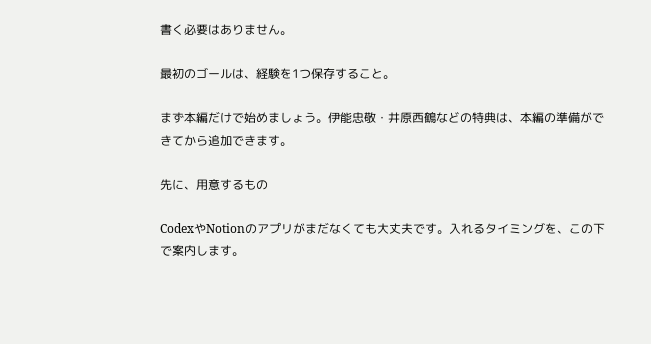書く必要はありません。

最初のゴールは、経験を1つ保存すること。

まず本編だけで始めましょう。伊能忠敬・井原西鶴などの特典は、本編の準備ができてから追加できます。

先に、用意するもの

CodexやNotionのアプリがまだなくても大丈夫です。入れるタイミングを、この下で案内します。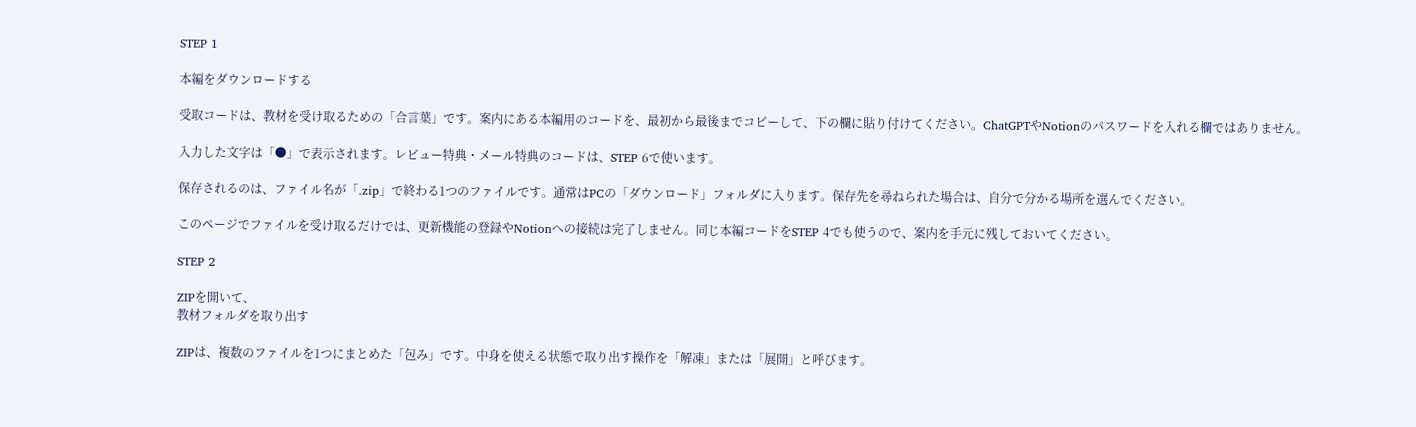STEP 1

本編をダウンロードする

受取コードは、教材を受け取るための「合言葉」です。案内にある本編用のコードを、最初から最後までコピーして、下の欄に貼り付けてください。ChatGPTやNotionのパスワードを入れる欄ではありません。

入力した文字は「●」で表示されます。レビュー特典・メール特典のコードは、STEP 6で使います。

保存されるのは、ファイル名が「.zip」で終わる1つのファイルです。通常はPCの「ダウンロード」フォルダに入ります。保存先を尋ねられた場合は、自分で分かる場所を選んでください。

このページでファイルを受け取るだけでは、更新機能の登録やNotionへの接続は完了しません。同じ本編コードをSTEP 4でも使うので、案内を手元に残しておいてください。

STEP 2

ZIPを開いて、
教材フォルダを取り出す

ZIPは、複数のファイルを1つにまとめた「包み」です。中身を使える状態で取り出す操作を「解凍」または「展開」と呼びます。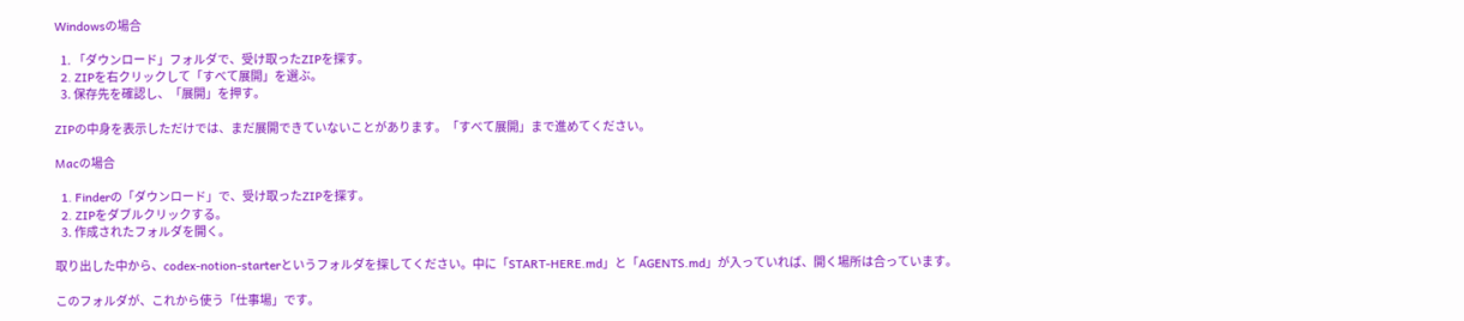Windowsの場合

  1. 「ダウンロード」フォルダで、受け取ったZIPを探す。
  2. ZIPを右クリックして「すべて展開」を選ぶ。
  3. 保存先を確認し、「展開」を押す。

ZIPの中身を表示しただけでは、まだ展開できていないことがあります。「すべて展開」まで進めてください。

Macの場合

  1. Finderの「ダウンロード」で、受け取ったZIPを探す。
  2. ZIPをダブルクリックする。
  3. 作成されたフォルダを開く。

取り出した中から、codex-notion-starterというフォルダを探してください。中に「START-HERE.md」と「AGENTS.md」が入っていれば、開く場所は合っています。

このフォルダが、これから使う「仕事場」です。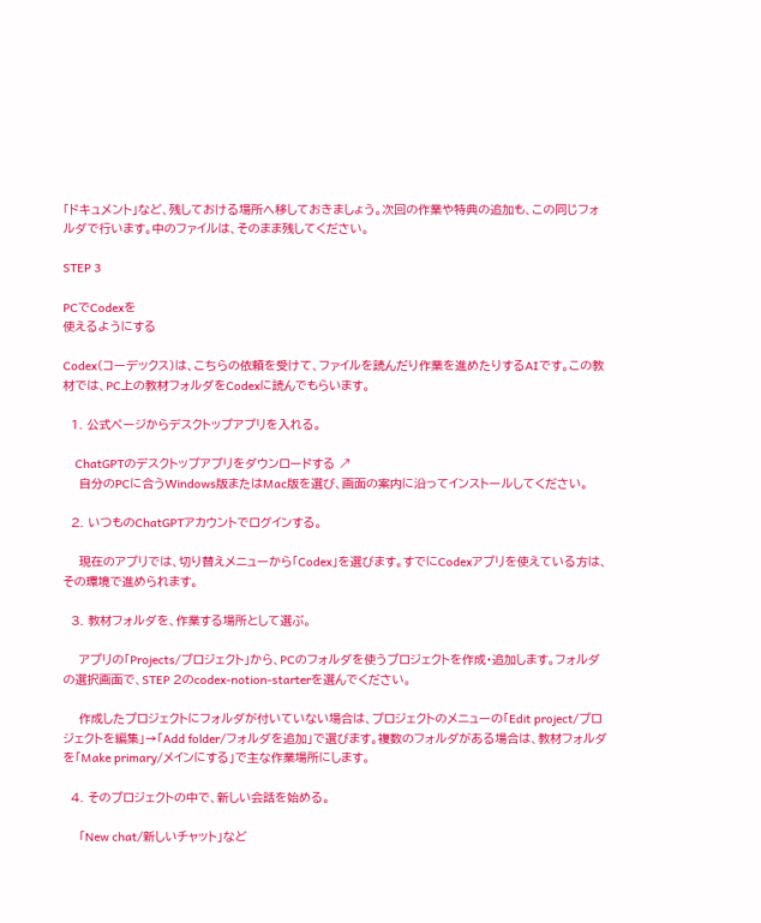「ドキュメント」など、残しておける場所へ移しておきましょう。次回の作業や特典の追加も、この同じフォルダで行います。中のファイルは、そのまま残してください。

STEP 3

PCでCodexを
使えるようにする

Codex(コーデックス)は、こちらの依頼を受けて、ファイルを読んだり作業を進めたりするAIです。この教材では、PC上の教材フォルダをCodexに読んでもらいます。

  1. 公式ページからデスクトップアプリを入れる。

    ChatGPTのデスクトップアプリをダウンロードする ↗
    自分のPCに合うWindows版またはMac版を選び、画面の案内に沿ってインストールしてください。

  2. いつものChatGPTアカウントでログインする。

    現在のアプリでは、切り替えメニューから「Codex」を選びます。すでにCodexアプリを使えている方は、その環境で進められます。

  3. 教材フォルダを、作業する場所として選ぶ。

    アプリの「Projects/プロジェクト」から、PCのフォルダを使うプロジェクトを作成・追加します。フォルダの選択画面で、STEP 2のcodex-notion-starterを選んでください。

    作成したプロジェクトにフォルダが付いていない場合は、プロジェクトのメニューの「Edit project/プロジェクトを編集」→「Add folder/フォルダを追加」で選びます。複数のフォルダがある場合は、教材フォルダを「Make primary/メインにする」で主な作業場所にします。

  4. そのプロジェクトの中で、新しい会話を始める。

    「New chat/新しいチャット」など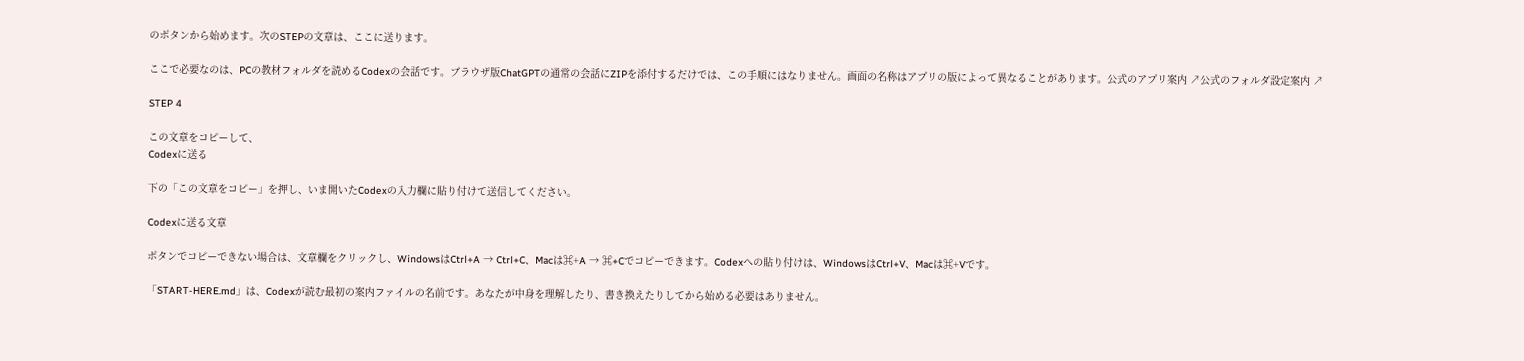のボタンから始めます。次のSTEPの文章は、ここに送ります。

ここで必要なのは、PCの教材フォルダを読めるCodexの会話です。ブラウザ版ChatGPTの通常の会話にZIPを添付するだけでは、この手順にはなりません。画面の名称はアプリの版によって異なることがあります。公式のアプリ案内 ↗公式のフォルダ設定案内 ↗

STEP 4

この文章をコピーして、
Codexに送る

下の「この文章をコピー」を押し、いま開いたCodexの入力欄に貼り付けて送信してください。

Codexに送る文章

ボタンでコピーできない場合は、文章欄をクリックし、WindowsはCtrl+A → Ctrl+C、Macは⌘+A → ⌘+Cでコピーできます。Codexへの貼り付けは、WindowsはCtrl+V、Macは⌘+Vです。

「START-HERE.md」は、Codexが読む最初の案内ファイルの名前です。あなたが中身を理解したり、書き換えたりしてから始める必要はありません。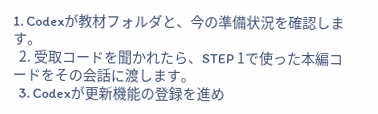1. Codexが教材フォルダと、今の準備状況を確認します。
  2. 受取コードを聞かれたら、STEP 1で使った本編コードをその会話に渡します。
  3. Codexが更新機能の登録を進め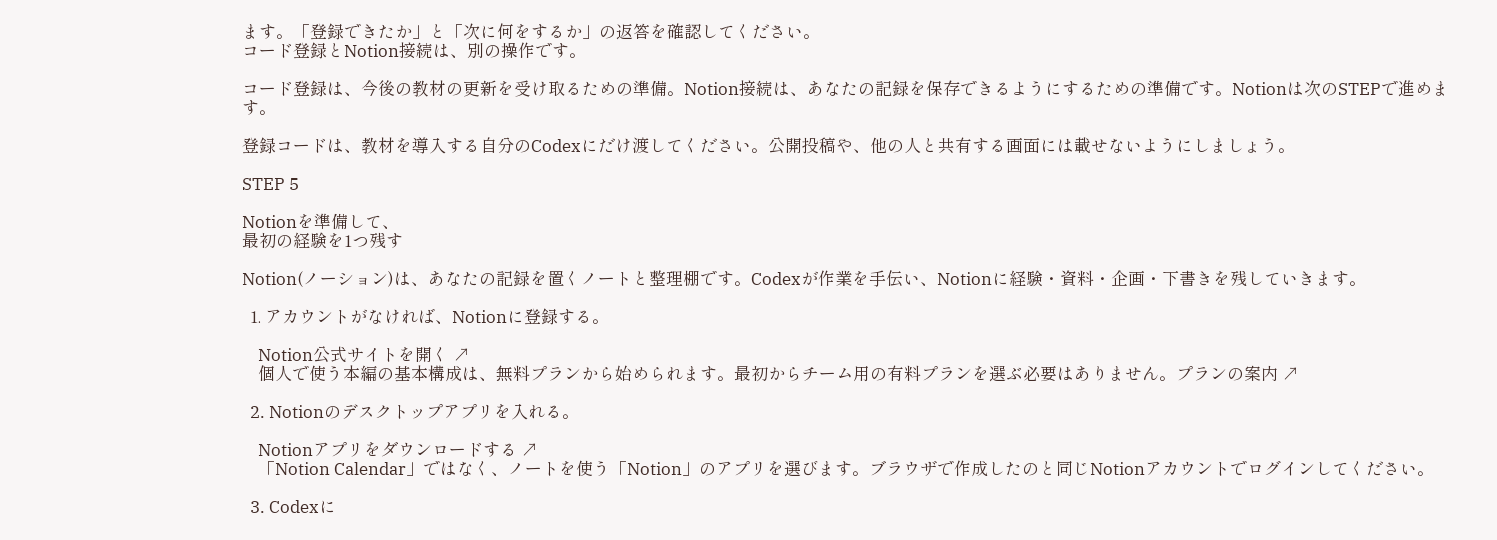ます。「登録できたか」と「次に何をするか」の返答を確認してください。
コード登録とNotion接続は、別の操作です。

コード登録は、今後の教材の更新を受け取るための準備。Notion接続は、あなたの記録を保存できるようにするための準備です。Notionは次のSTEPで進めます。

登録コードは、教材を導入する自分のCodexにだけ渡してください。公開投稿や、他の人と共有する画面には載せないようにしましょう。

STEP 5

Notionを準備して、
最初の経験を1つ残す

Notion(ノーション)は、あなたの記録を置くノートと整理棚です。Codexが作業を手伝い、Notionに経験・資料・企画・下書きを残していきます。

  1. アカウントがなければ、Notionに登録する。

    Notion公式サイトを開く ↗
    個人で使う本編の基本構成は、無料プランから始められます。最初からチーム用の有料プランを選ぶ必要はありません。プランの案内 ↗

  2. Notionのデスクトップアプリを入れる。

    Notionアプリをダウンロードする ↗
    「Notion Calendar」ではなく、ノートを使う「Notion」のアプリを選びます。ブラウザで作成したのと同じNotionアカウントでログインしてください。

  3. Codexに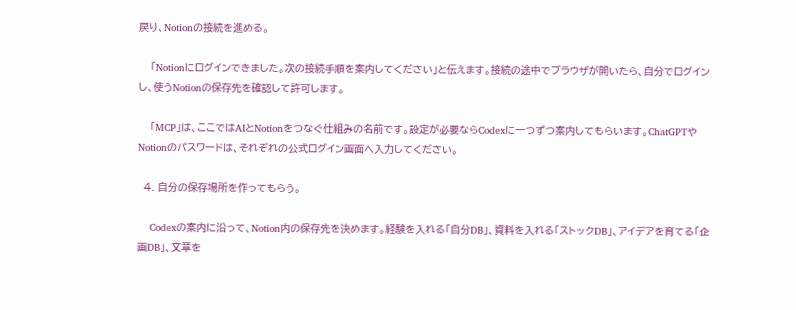戻り、Notionの接続を進める。

    「Notionにログインできました。次の接続手順を案内してください」と伝えます。接続の途中でブラウザが開いたら、自分でログインし、使うNotionの保存先を確認して許可します。

    「MCP」は、ここではAIとNotionをつなぐ仕組みの名前です。設定が必要ならCodexに一つずつ案内してもらいます。ChatGPTやNotionのパスワードは、それぞれの公式ログイン画面へ入力してください。

  4. 自分の保存場所を作ってもらう。

    Codexの案内に沿って、Notion内の保存先を決めます。経験を入れる「自分DB」、資料を入れる「ストックDB」、アイデアを育てる「企画DB」、文章を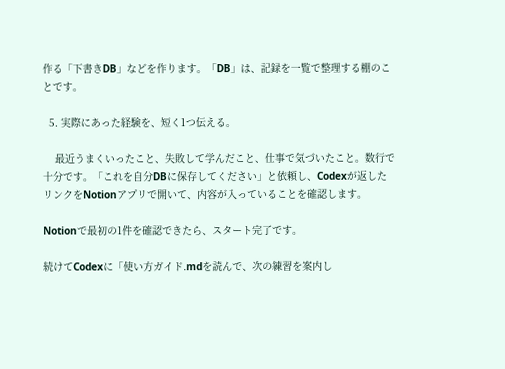作る「下書きDB」などを作ります。「DB」は、記録を一覧で整理する棚のことです。

  5. 実際にあった経験を、短く1つ伝える。

    最近うまくいったこと、失敗して学んだこと、仕事で気づいたこと。数行で十分です。「これを自分DBに保存してください」と依頼し、Codexが返したリンクをNotionアプリで開いて、内容が入っていることを確認します。

Notionで最初の1件を確認できたら、スタート完了です。

続けてCodexに「使い方ガイド.mdを読んで、次の練習を案内し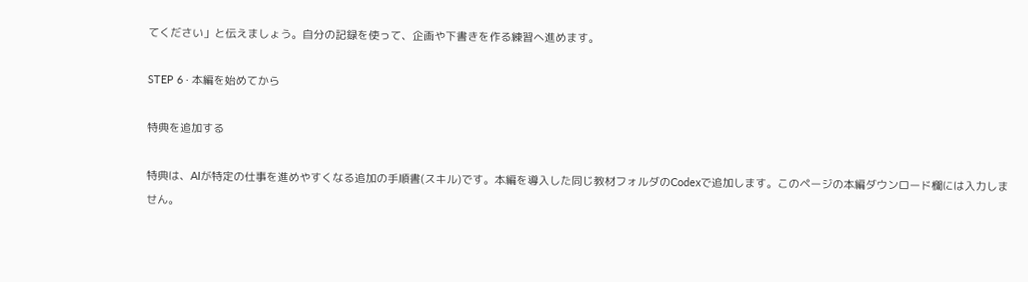てください」と伝えましょう。自分の記録を使って、企画や下書きを作る練習へ進めます。

STEP 6 · 本編を始めてから

特典を追加する

特典は、AIが特定の仕事を進めやすくなる追加の手順書(スキル)です。本編を導入した同じ教材フォルダのCodexで追加します。このページの本編ダウンロード欄には入力しません。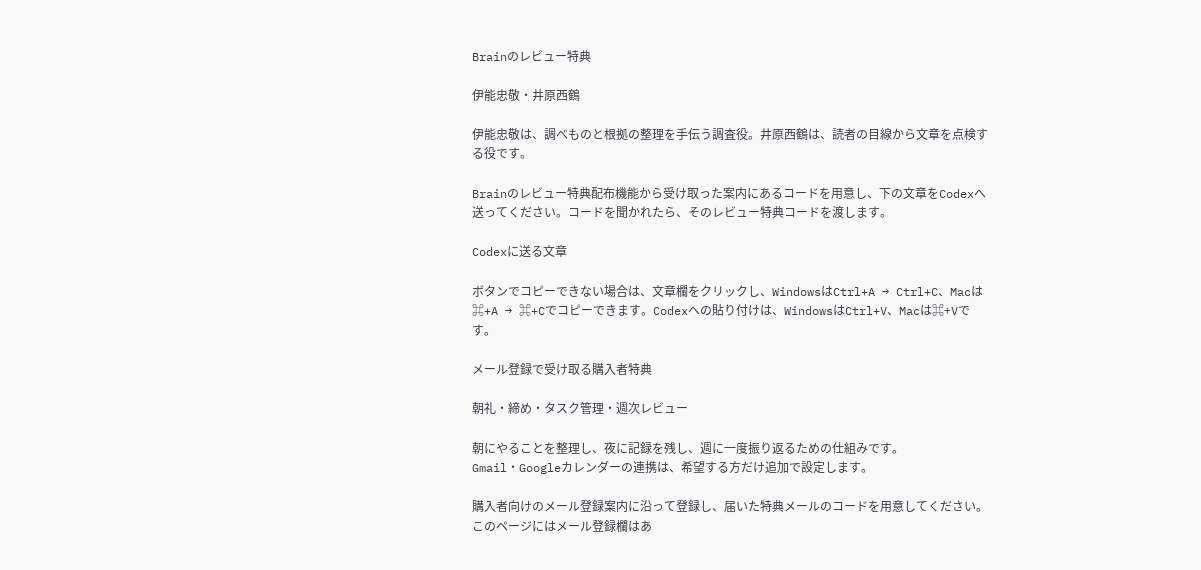Brainのレビュー特典

伊能忠敬・井原西鶴

伊能忠敬は、調べものと根拠の整理を手伝う調査役。井原西鶴は、読者の目線から文章を点検する役です。

Brainのレビュー特典配布機能から受け取った案内にあるコードを用意し、下の文章をCodexへ送ってください。コードを聞かれたら、そのレビュー特典コードを渡します。

Codexに送る文章

ボタンでコピーできない場合は、文章欄をクリックし、WindowsはCtrl+A → Ctrl+C、Macは⌘+A → ⌘+Cでコピーできます。Codexへの貼り付けは、WindowsはCtrl+V、Macは⌘+Vです。

メール登録で受け取る購入者特典

朝礼・締め・タスク管理・週次レビュー

朝にやることを整理し、夜に記録を残し、週に一度振り返るための仕組みです。Gmail・Googleカレンダーの連携は、希望する方だけ追加で設定します。

購入者向けのメール登録案内に沿って登録し、届いた特典メールのコードを用意してください。このページにはメール登録欄はあ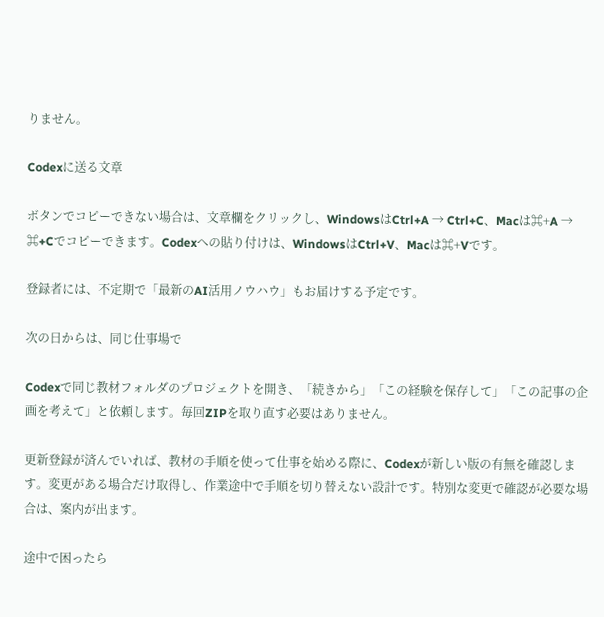りません。

Codexに送る文章

ボタンでコピーできない場合は、文章欄をクリックし、WindowsはCtrl+A → Ctrl+C、Macは⌘+A → ⌘+Cでコピーできます。Codexへの貼り付けは、WindowsはCtrl+V、Macは⌘+Vです。

登録者には、不定期で「最新のAI活用ノウハウ」もお届けする予定です。

次の日からは、同じ仕事場で

Codexで同じ教材フォルダのプロジェクトを開き、「続きから」「この経験を保存して」「この記事の企画を考えて」と依頼します。毎回ZIPを取り直す必要はありません。

更新登録が済んでいれば、教材の手順を使って仕事を始める際に、Codexが新しい版の有無を確認します。変更がある場合だけ取得し、作業途中で手順を切り替えない設計です。特別な変更で確認が必要な場合は、案内が出ます。

途中で困ったら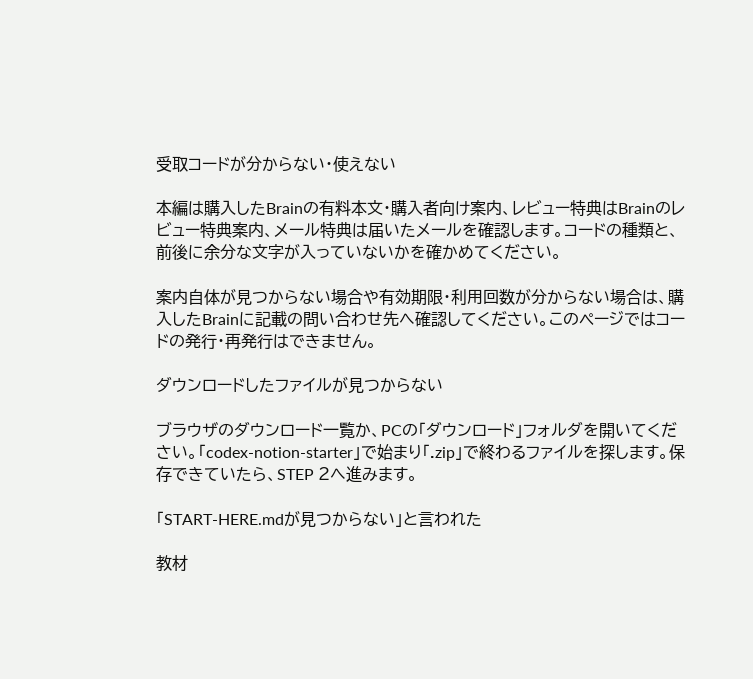受取コードが分からない・使えない

本編は購入したBrainの有料本文・購入者向け案内、レビュー特典はBrainのレビュー特典案内、メール特典は届いたメールを確認します。コードの種類と、前後に余分な文字が入っていないかを確かめてください。

案内自体が見つからない場合や有効期限・利用回数が分からない場合は、購入したBrainに記載の問い合わせ先へ確認してください。このページではコードの発行・再発行はできません。

ダウンロードしたファイルが見つからない

ブラウザのダウンロード一覧か、PCの「ダウンロード」フォルダを開いてください。「codex-notion-starter」で始まり「.zip」で終わるファイルを探します。保存できていたら、STEP 2へ進みます。

「START-HERE.mdが見つからない」と言われた

教材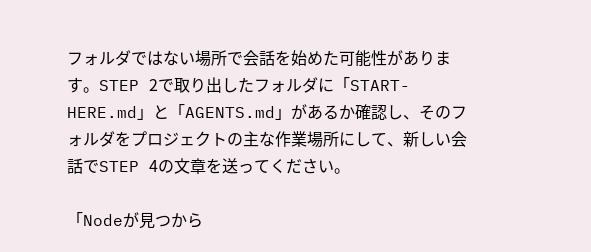フォルダではない場所で会話を始めた可能性があります。STEP 2で取り出したフォルダに「START-HERE.md」と「AGENTS.md」があるか確認し、そのフォルダをプロジェクトの主な作業場所にして、新しい会話でSTEP 4の文章を送ってください。

「Nodeが見つから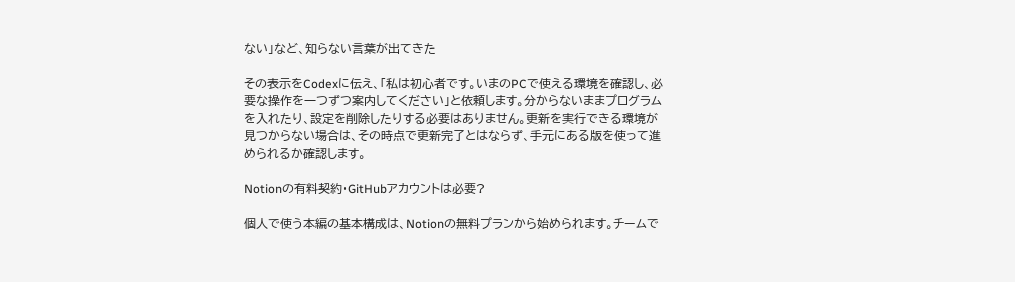ない」など、知らない言葉が出てきた

その表示をCodexに伝え、「私は初心者です。いまのPCで使える環境を確認し、必要な操作を一つずつ案内してください」と依頼します。分からないままプログラムを入れたり、設定を削除したりする必要はありません。更新を実行できる環境が見つからない場合は、その時点で更新完了とはならず、手元にある版を使って進められるか確認します。

Notionの有料契約・GitHubアカウントは必要?

個人で使う本編の基本構成は、Notionの無料プランから始められます。チームで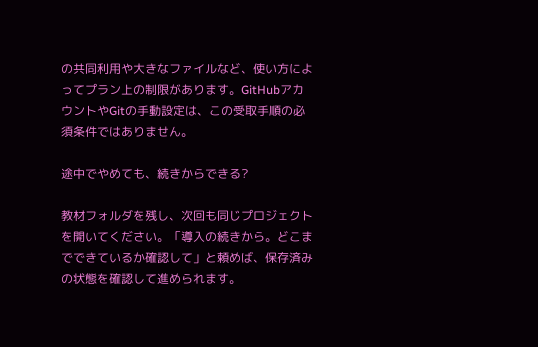の共同利用や大きなファイルなど、使い方によってプラン上の制限があります。GitHubアカウントやGitの手動設定は、この受取手順の必須条件ではありません。

途中でやめても、続きからできる?

教材フォルダを残し、次回も同じプロジェクトを開いてください。「導入の続きから。どこまでできているか確認して」と頼めば、保存済みの状態を確認して進められます。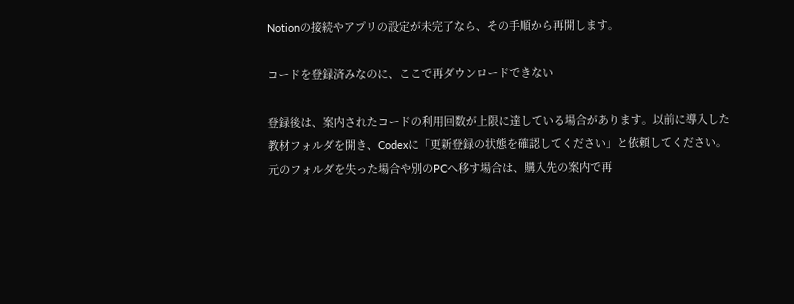Notionの接続やアプリの設定が未完了なら、その手順から再開します。

コードを登録済みなのに、ここで再ダウンロードできない

登録後は、案内されたコードの利用回数が上限に達している場合があります。以前に導入した教材フォルダを開き、Codexに「更新登録の状態を確認してください」と依頼してください。元のフォルダを失った場合や別のPCへ移す場合は、購入先の案内で再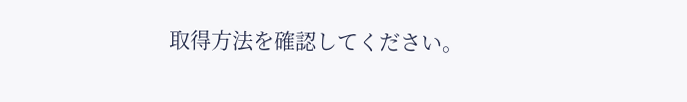取得方法を確認してください。